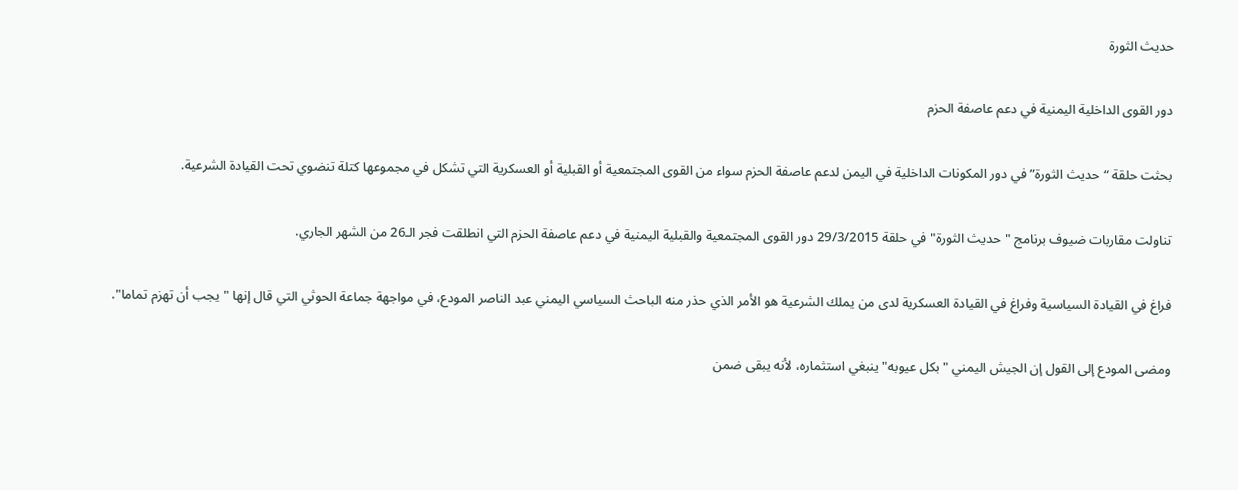حديث الثورة

دور القوى الداخلية اليمنية في دعم عاصفة الحزم

بحثت حلقة “حديث الثورة” في دور المكونات الداخلية في اليمن لدعم عاصفة الحزم سواء من القوى المجتمعية أو القبلية أو العسكرية التي تشكل في مجموعها كتلة تنضوي تحت القيادة الشرعية.

تناولت مقاربات ضيوف برنامج "حديث الثورة" في حلقة 29/3/2015 دور القوى المجتمعية والقبلية اليمنية في دعم عاصفة الحزم التي انطلقت فجر الـ26 من الشهر الجاري.

فراغ في القيادة السياسية وفراغ في القيادة العسكرية لدى من يملك الشرعية هو الأمر الذي حذر منه الباحث السياسي اليمني عبد الناصر المودع، في مواجهة جماعة الحوثي التي قال إنها "يجب أن تهزم تماما".

ومضى المودع إلى القول إن الجيش اليمني "بكل عيوبه" ينبغي استثماره، لأنه يبقى ضمن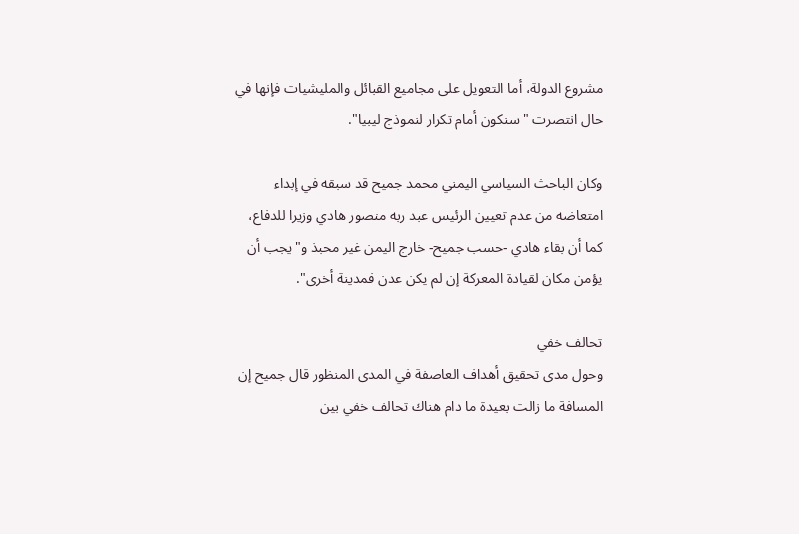مشروع الدولة، أما التعويل على مجاميع القبائل والمليشيات فإنها في حال انتصرت "سنكون أمام تكرار لنموذج ليبيا".

وكان الباحث السياسي اليمني محمد جميح قد سبقه في إبداء امتعاضه من عدم تعيين الرئيس عبد ربه منصور هادي وزيرا للدفاع، كما أن بقاء هادي -حسب جميح- خارج اليمن غير محبذ و"يجب أن يؤمن مكان لقيادة المعركة إن لم يكن عدن فمدينة أخرى".

تحالف خفي
وحول مدى تحقيق أهداف العاصفة في المدى المنظور قال جميح إن المسافة ما زالت بعيدة ما دام هناك تحالف خفي بين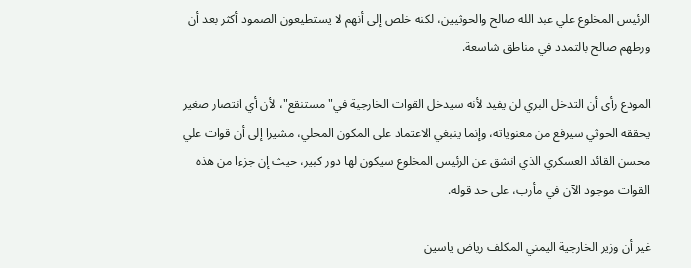الرئيس المخلوع علي عبد الله صالح والحوثيين، لكنه خلص إلى أنهم لا يستطيعون الصمود أكثر بعد أن ورطهم صالح بالتمدد في مناطق شاسعة.

المودع رأى أن التدخل البري لن يفيد لأنه سيدخل القوات الخارجية في"مستنقع"، لأن أي انتصار صغير يحققه الحوثي سيرفع من معنوياته، وإنما ينبغي الاعتماد على المكون المحلي، مشيرا إلى أن قوات علي محسن القائد العسكري الذي انشق عن الرئيس المخلوع سيكون لها دور كبير، حيث إن جزءا من هذه القوات موجود الآن في مأرب، على حد قوله.

غير أن وزير الخارجية اليمني المكلف رياض ياسين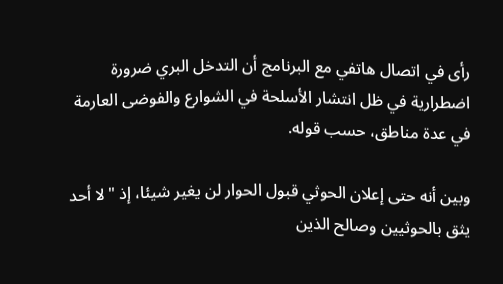رأى في اتصال هاتفي مع البرنامج أن التدخل البري ضرورة اضطرارية في ظل انتشار الأسلحة في الشوارع والفوضى العارمة في عدة مناطق، حسب قوله.

وبين أنه حتى إعلان الحوثي قبول الحوار لن يغير شيئا، إذ "لا أحد يثق بالحوثيين وصالح الذين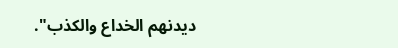ديدنهم الخداع والكذب".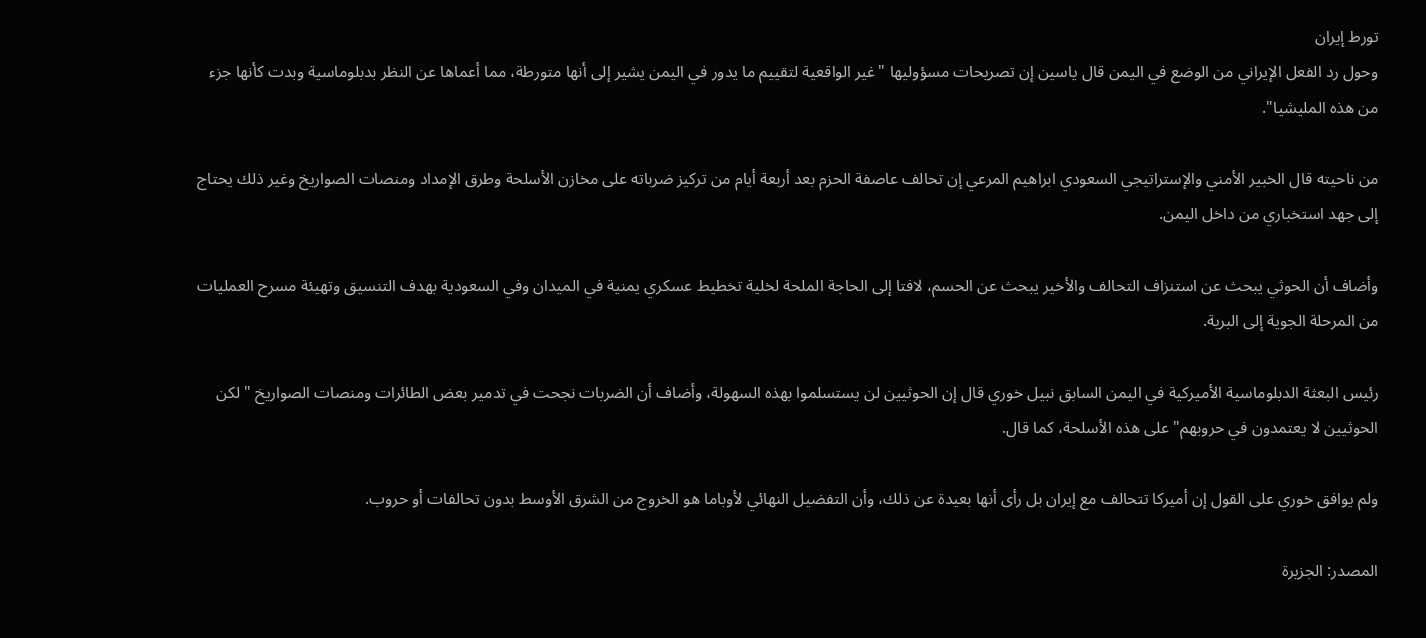تورط إيران
وحول رد الفعل الإيراني من الوضع في اليمن قال ياسين إن تصريحات مسؤوليها "غير الواقعية لتقييم ما يدور في اليمن يشير إلى أنها متورطة، مما أعماها عن النظر بدبلوماسية وبدت كأنها جزء من هذه المليشيا".

من ناحيته قال الخبير الأمني والإستراتيجي السعودي ابراهيم المرعي إن تحالف عاصفة الحزم بعد أربعة أيام من تركيز ضرباته على مخازن الأسلحة وطرق الإمداد ومنصات الصواريخ وغير ذلك يحتاج إلى جهد استخباري من داخل اليمن.

وأضاف أن الحوثي يبحث عن استنزاف التحالف والأخير يبحث عن الحسم، لافتا إلى الحاجة الملحة لخلية تخطيط عسكري يمنية في الميدان وفي السعودية بهدف التنسيق وتهيئة مسرح العمليات من المرحلة الجوية إلى البرية.

رئيس البعثة الدبلوماسية الأميركية في اليمن السابق نبيل خوري قال إن الحوثيين لن يستسلموا بهذه السهولة، وأضاف أن الضربات نجحت في تدمير بعض الطائرات ومنصات الصواريخ "لكن الحوثيين لا يعتمدون في حروبهم" على هذه الأسلحة، كما قال.

ولم يوافق خوري على القول إن أميركا تتحالف مع إيران بل رأى أنها بعيدة عن ذلك، وأن التفضيل النهائي لأوباما هو الخروج من الشرق الأوسط بدون تحالفات أو حروب.

المصدر: الجزيرة